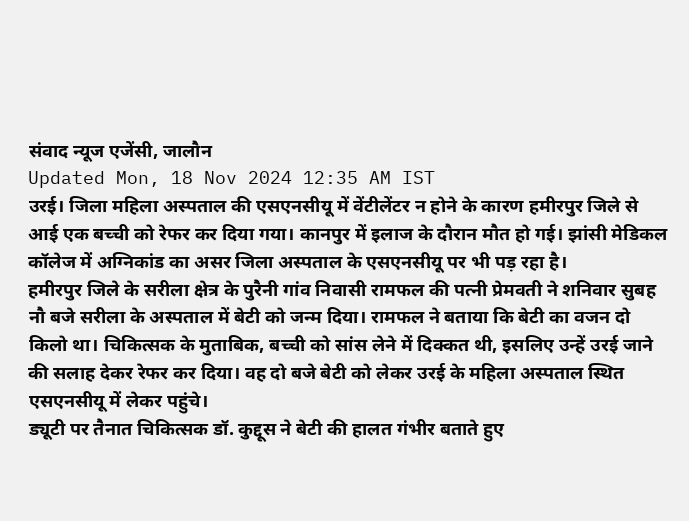संवाद न्यूज एजेंसी, जालौन
Updated Mon, 18 Nov 2024 12:35 AM IST
उरई। जिला महिला अस्पताल की एसएनसीयू में वेंटीलेंटर न होने के कारण हमीरपुर जिले से आई एक बच्ची को रेफर कर दिया गया। कानपुर में इलाज के दौरान मौत हो गई। झांसी मेडिकल कॉलेज में अग्निकांड का असर जिला अस्पताल के एसएनसीयू पर भी पड़ रहा है।
हमीरपुर जिले के सरीला क्षेत्र के पुरैनी गांव निवासी रामफल की पत्नी प्रेमवती ने शनिवार सुबह नौ बजे सरीला के अस्पताल में बेटी को जन्म दिया। रामफल ने बताया कि बेटी का वजन दो किलो था। चिकित्सक के मुताबिक, बच्ची को सांस लेने में दिक्कत थी, इसलिए उन्हें उरई जाने की सलाह देकर रेफर कर दिया। वह दो बजे बेटी को लेकर उरई के महिला अस्पताल स्थित एसएनसीयू में लेकर पहुंचे।
ड्यूटी पर तैनात चिकित्सक डॉ. कुद्दूस ने बेटी की हालत गंभीर बताते हुए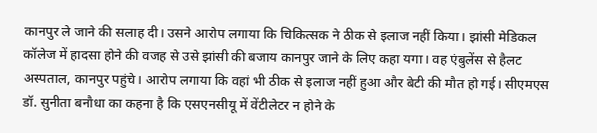कानपुर ले जाने की सलाह दी। उसने आरोप लगाया कि चिकित्सक ने ठीक से इलाज नहीं किया। झांसी मेडिकल कॉलेज में हादसा होने की वजह से उसे झांसी की बजाय कानपुर जाने के लिए कहा यगा। वह एंबुलेंस से हैलट अस्पताल, कानपुर पहुंचे। आरोप लगाया कि वहां भी ठीक से इलाज नहीं हुआ और बेटी की मौत हो गई। सीएमएस डॉ. सुनीता बनौधा का कहना है कि एसएनसीयू में वेंटीलेटर न होने के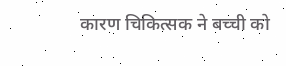कारण चिकित्सक ने बच्ची को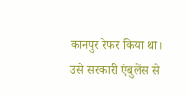कानपुर रेफर किया था। उसे सरकारी एंबुलेंस से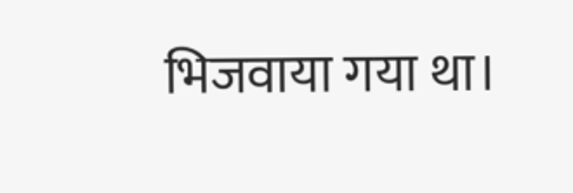भिजवाया गया था।